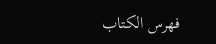فهرس الكتاب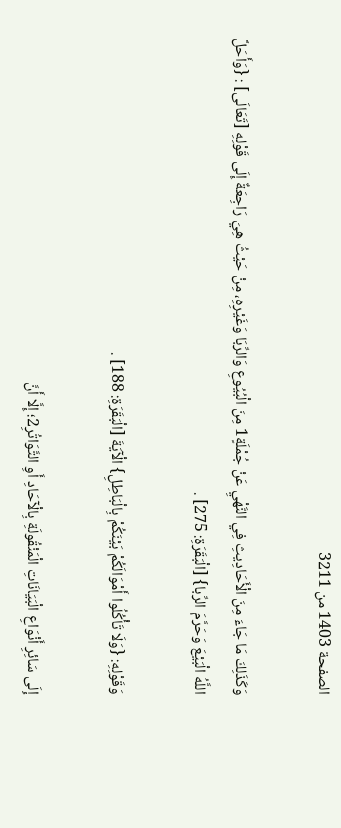الصفحة 1403 من 3211

وَكَذَلِكَ مَا جَاءَ مِنَ الْأَحَادِيثِ فِي النَّهْيِ عَنْ جُمْلَةٍ1 مِنَ الْبُيُوعِ وَالرِّبَا وَغَيْرِهِ، مِنْ حَيْثُ هِيَ رَاجِعَةٌ إِلَى قَوْلِهِ [تَعَالَى] : {وَأَحَلَّ اللَّهُ الْبَيْعَ وَحَرَّمَ الرِّبا} [الْبَقَرَةِ: 275] .

وَقَوْلِهِ: {وَلَا تَأْكُلُوا أَمْوَالَكُمْ بَيْنَكُمْ بِالْبَاطِلِ} الْآيَةَ [الْبَقَرَةِ: 188] .

إِلَى سَائِرِ أَنْوَاعِ الْبَيَانَاتِ الْمَنْقُولَةِ بِالْآحَادِ أَوِ التَّوَاتُرِ2؛ إِلَّا أَنَّ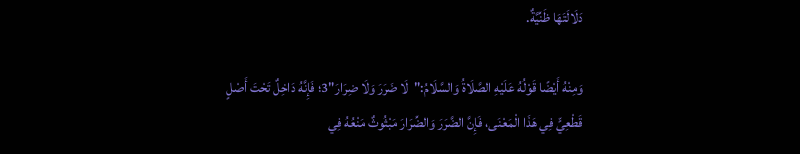دَلَالَتَهَا ظَنِّيَّةٌ.

وَمِنْهُ أَيْضًا قَوْلُهُ عَلَيْهِ الصَّلَاةُ وَالسَّلَامُ:"لَا ضَرَرَ وَلَا ضِرَارَ"3؛ فَإِنَّهُ دَاخِلٌ تَحْتَ أَصْلٍ قَطْعِيٍّ فِي هَذَا الْمَعْنَى، فَإِنَّ الضَّرَرَ وَالضِّرَارَ مَبْثُوثٌ مَنْعُهُ فِي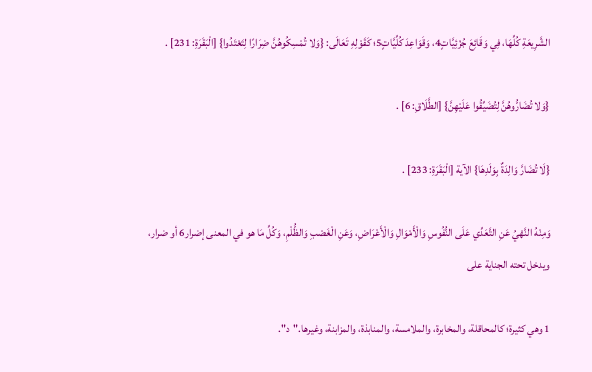الشَّرِيعَةِ كُلِّهَا، فِي وَقَائِعَ جُزْئِيَّاتٍ4، وَقَوَاعِدَ كُلِّيَّاتٍ5؛ كَقَوْلِهِ تَعَالَى: {وَلا تُمْسِكُوهُنَّ ضِرَارًا لِتَعْتَدُوا} [الْبَقَرَةِ: 231] .

{وَلا تُضَارُّوهُنَّ لِتُضَيِّقُوا عَلَيْهِنَّ} [الطَّلَاقِ: 6] .

{لَا تُضَارَّ وَالِدَةٌ بِوَلَدِهَا} الآية [الْبَقَرَةِ: 233] .

وَمِنْهُ النَّهْيُ عَنِ التَّعَدِّي عَلَى النُّفُوسِ وَالْأَمْوَالِ وَالْأَعْرَاضِ، وَعَنِ الْغَصْبِ وَالظُّلْمِ، وَكُلِّ مَا هو في المعنى إضرار6 أو ضرار، ويدخل تحته الجناية على

1 وهي كثيرة؛ كالمحاقلة، والمخابرة، والملامسة، والمنابذة، والمزابنة، وغيرها."د".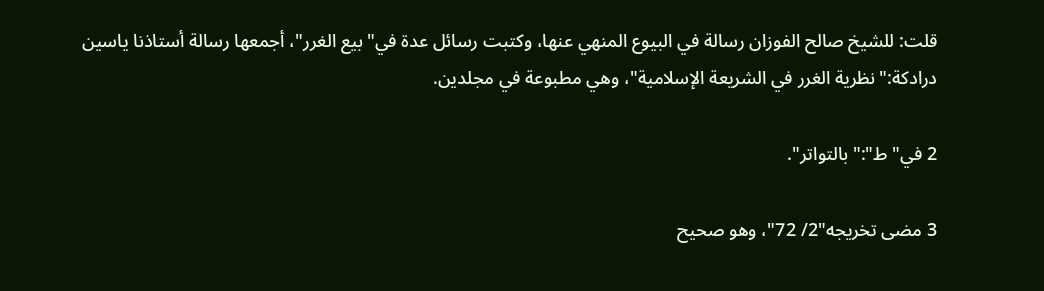قلت: للشيخ صالح الفوزان رسالة في البيوع المنهي عنها، وكتبت رسائل عدة في"بيع الغرر"، أجمعها رسالة أستاذنا ياسين درادكة:"نظرية الغرر في الشريعة الإسلامية"، وهي مطبوعة في مجلدين.

2 في"ط":"بالتواتر".

3 مضى تخريجه"2/ 72"، وهو صحيح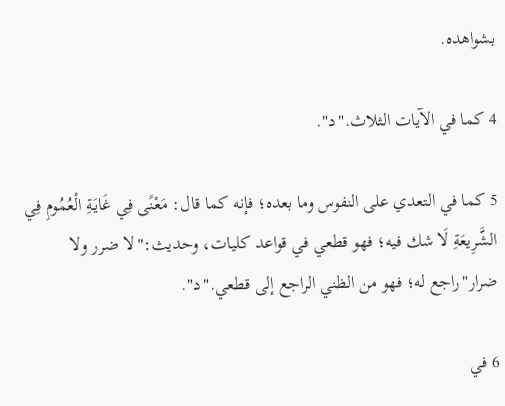بشواهده.

4 كما في الآيات الثلاث."د".

5 كما في التعدي على النفوس وما بعده؛ فإنه كما قال: مَعْنًى فِي غَايَةِ الْعُمُومِ فِي الشَّرِيعَةِ لَا شك فيه؛ فهو قطعي في قواعد كليات، وحديث:"لا ضرر ولا ضرار"راجع له؛ فهو من الظني الراجع إلى قطعي."د".

6 في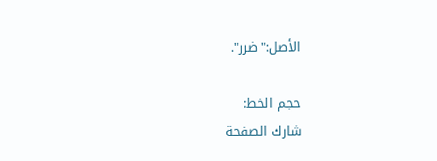الأصل:"ضرر".

حجم الخط:
شارك الصفحة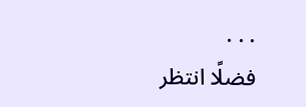. . .
فضلًا انتظر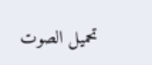تحميل الصوت